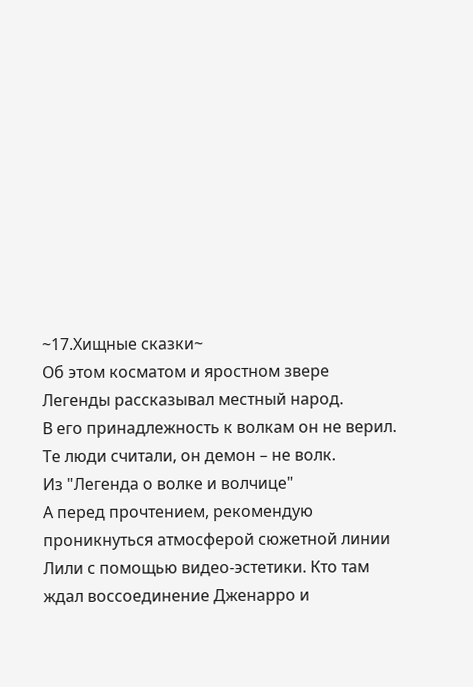~17.Хищные сказки~
Об этом косматом и яростном звере
Легенды рассказывал местный народ.
В его принадлежность к волкам он не верил.
Те люди считали, он демон – не волк.
Из "Легенда о волке и волчице"
А перед прочтением, рекомендую проникнуться атмосферой сюжетной линии Лили с помощью видео-эстетики. Кто там ждал воссоединение Дженарро и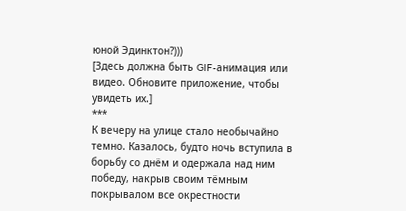юной Эдинктон?)))
[Здесь должна быть GIF-анимация или видео. Обновите приложение, чтобы увидеть их.]
***
К вечеру на улице стало необычайно темно. Казалось, будто ночь вступила в борьбу со днём и одержала над ним победу, накрыв своим тёмным покрывалом все окрестности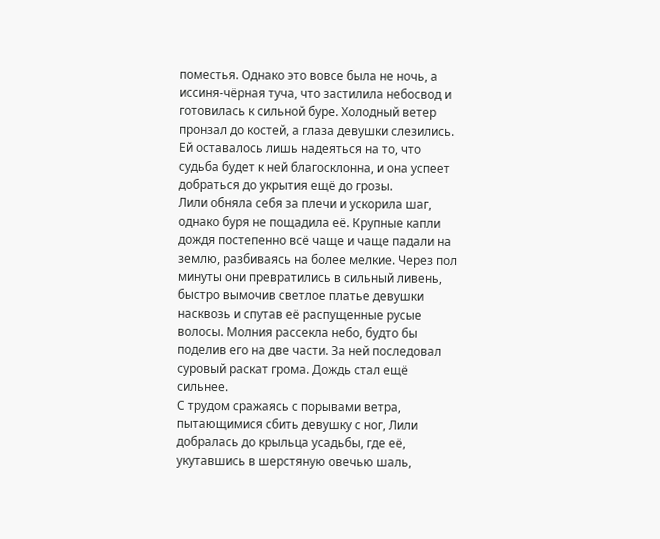поместья. Однако это вовсе была не ночь, а иссиня-чёрная туча, что застилила небосвод и готовилась к сильной буре. Холодный ветер пронзал до костей, а глаза девушки слезились. Ей оставалось лишь надеяться на то, что судьба будет к ней благосклонна, и она успеет добраться до укрытия ещё до грозы.
Лили обняла себя за плечи и ускорила шаг, однако буря не пощадила её. Крупные капли дождя постепенно всё чаще и чаще падали на землю, разбиваясь на более мелкие. Через пол минуты они превратились в сильный ливень, быстро вымочив светлое платье девушки насквозь и спутав её распущенные русые волосы. Молния рассекла небо, будто бы поделив его на две части. За ней последовал суровый раскат грома. Дождь стал ещё сильнее.
С трудом сражаясь с порывами ветра, пытающимися сбить девушку с ног, Лили добралась до крыльца усадьбы, где её, укутавшись в шерстяную овечью шаль,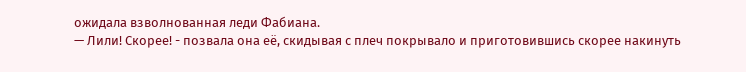ожидала взволнованная леди Фабиана.
— Лили! Скорее! - позвала она её, скидывая с плеч покрывало и приготовившись скорее накинуть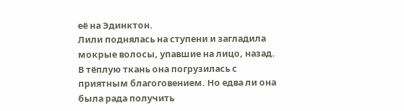её на Эдинктон.
Лили поднялась на ступени и загладила мокрые волосы, упавшие на лицо, назад. В тёплую ткань она погрузилась с приятным благоговением. Но едва ли она была рада получить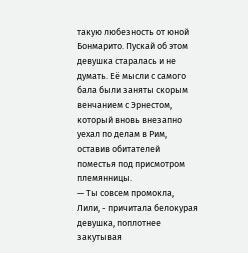такую любезность от юной Бонмарито. Пускай об этом девушка старалась и не думать. Её мысли с самого бала были заняты скорым венчанием с Эрнестом, который вновь внезапно уехал по делам в Рим, оставив обитателей поместья под присмотром племянницы.
— Ты совсем промокла, Лили, - причитала белокурая девушка, поплотнее закутывая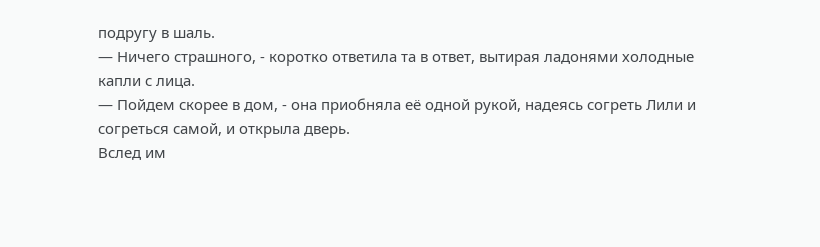подругу в шаль.
— Ничего страшного, - коротко ответила та в ответ, вытирая ладонями холодные капли с лица.
— Пойдем скорее в дом, - она приобняла её одной рукой, надеясь согреть Лили и согреться самой, и открыла дверь.
Вслед им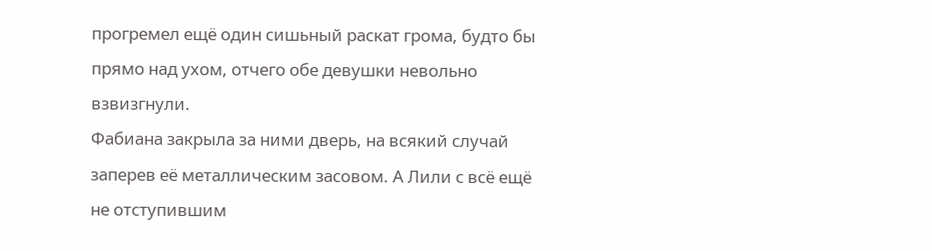прогремел ещё один сишьный раскат грома, будто бы прямо над ухом, отчего обе девушки невольно взвизгнули.
Фабиана закрыла за ними дверь, на всякий случай заперев её металлическим засовом. А Лили с всё ещё не отступившим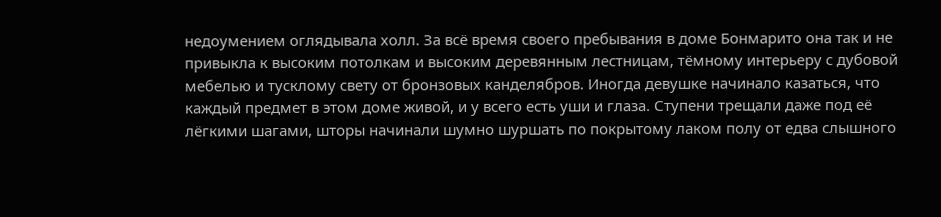недоумением оглядывала холл. За всё время своего пребывания в доме Бонмарито она так и не привыкла к высоким потолкам и высоким деревянным лестницам, тёмному интерьеру с дубовой мебелью и тусклому свету от бронзовых канделябров. Иногда девушке начинало казаться, что каждый предмет в этом доме живой, и у всего есть уши и глаза. Ступени трещали даже под её лёгкими шагами, шторы начинали шумно шуршать по покрытому лаком полу от едва слышного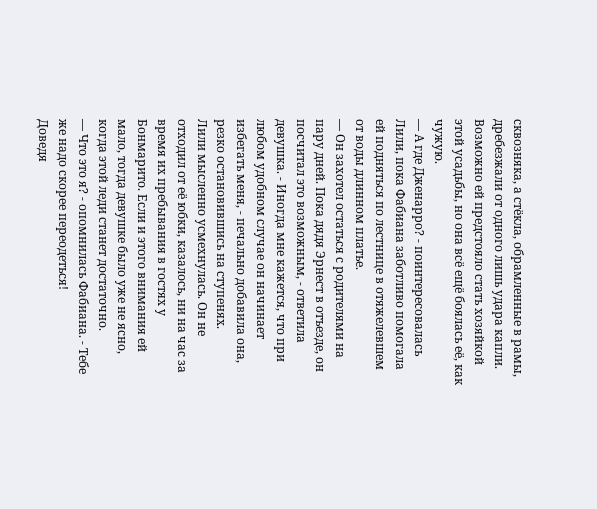сквозняка, а стёкла, обрамленные в рамы, дребезжали от одного лишь удара капли. Возможно ей предстояло стать хозяйкой этой усадьбы, но она всё ещё боялась её, как чужую.
— А где Дженарро? - поинтересовалась Лили, пока Фабиана заботливо помогала ей подняться по лестнице в отяжелевшем от воды длинном платье.
— Он захотел остаться с родителями на пару дней. Пока дядя Эрнест в отъезде, он посчитал это возможным, - ответила девушка. - Иногда мне кажется, что при любом удобном случае он начинает избегать меня, - печально добавила она, резко остановившись на ступенях.
Лили мысленно усмехнулась. Он не отходил от её юбки, казалось, ни на час за время их пребывания в гостях у Бонмарито. Если и этого внимания ей мало, тогда девушке было уже не ясно, когда этой леди станет достаточно.
— Что это я? - опомнилась Фабиана. - Тебе же надо скорее переодеться!
Доведя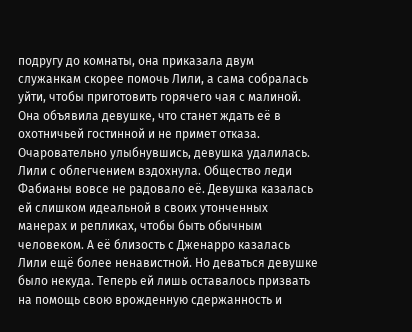подругу до комнаты, она приказала двум служанкам скорее помочь Лили, а сама собралась уйти, чтобы приготовить горячего чая с малиной. Она объявила девушке, что станет ждать её в охотничьей гостинной и не примет отказа. Очаровательно улыбнувшись, девушка удалилась.
Лили с облегчением вздохнула. Общество леди Фабианы вовсе не радовало её. Девушка казалась ей слишком идеальной в своих утонченных манерах и репликах, чтобы быть обычным человеком. А её близость с Дженарро казалась Лили ещё более ненавистной. Но деваться девушке было некуда. Теперь ей лишь оставалось призвать на помощь свою врожденную сдержанность и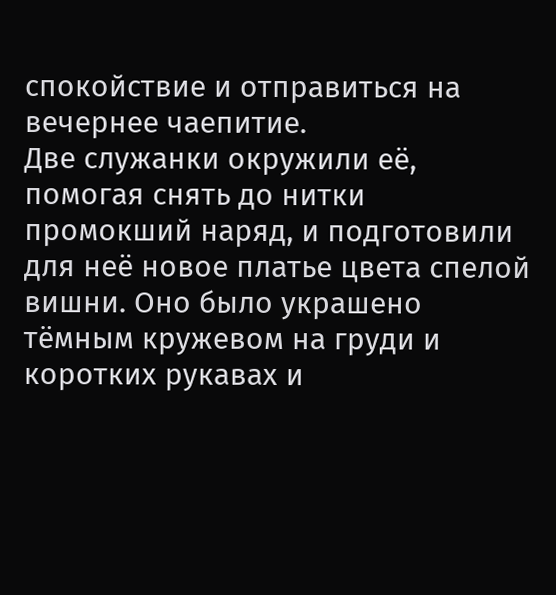спокойствие и отправиться на вечернее чаепитие.
Две служанки окружили её, помогая снять до нитки промокший наряд, и подготовили для неё новое платье цвета спелой вишни. Оно было украшено тёмным кружевом на груди и коротких рукавах и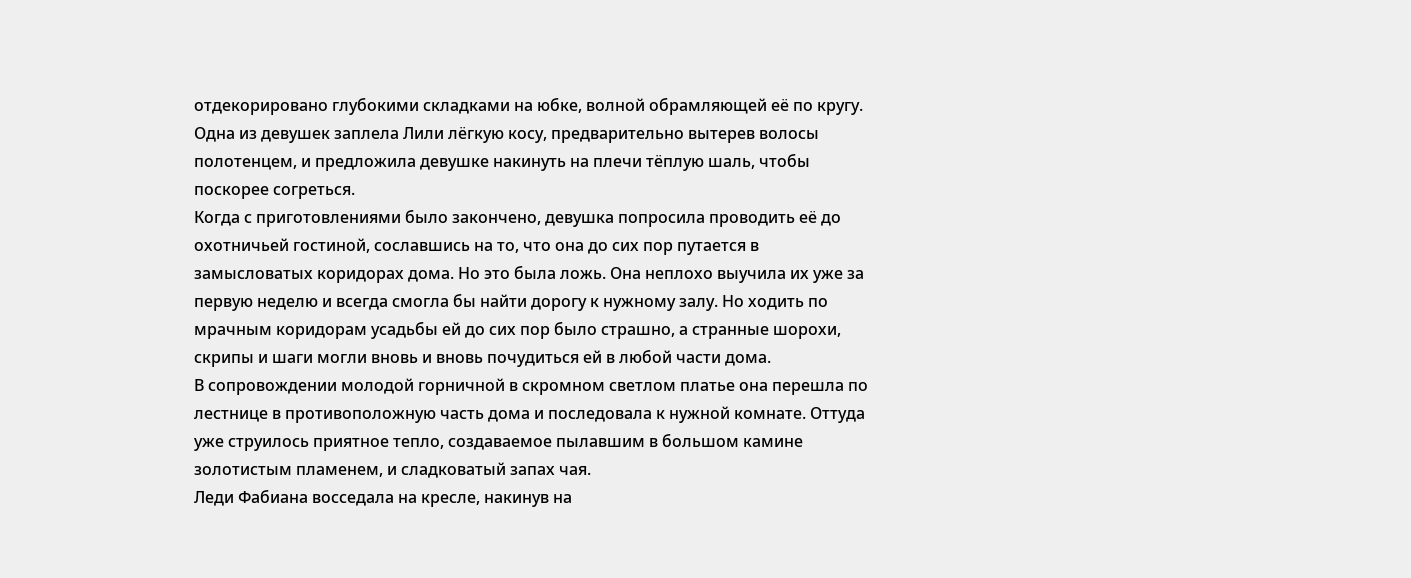отдекорировано глубокими складками на юбке, волной обрамляющей её по кругу. Одна из девушек заплела Лили лёгкую косу, предварительно вытерев волосы полотенцем, и предложила девушке накинуть на плечи тёплую шаль, чтобы поскорее согреться.
Когда с приготовлениями было закончено, девушка попросила проводить её до охотничьей гостиной, сославшись на то, что она до сих пор путается в замысловатых коридорах дома. Но это была ложь. Она неплохо выучила их уже за первую неделю и всегда смогла бы найти дорогу к нужному залу. Но ходить по мрачным коридорам усадьбы ей до сих пор было страшно, а странные шорохи, скрипы и шаги могли вновь и вновь почудиться ей в любой части дома.
В сопровождении молодой горничной в скромном светлом платье она перешла по лестнице в противоположную часть дома и последовала к нужной комнате. Оттуда уже струилось приятное тепло, создаваемое пылавшим в большом камине золотистым пламенем, и сладковатый запах чая.
Леди Фабиана восседала на кресле, накинув на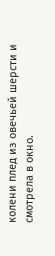колени плед из овечьей шерсти и смотрела в окно.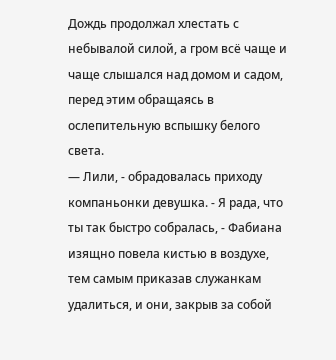Дождь продолжал хлестать с небывалой силой, а гром всё чаще и чаще слышался над домом и садом, перед этим обращаясь в ослепительную вспышку белого света.
— Лили, - обрадовалась приходу компаньонки девушка. - Я рада, что ты так быстро собралась, - Фабиана изящно повела кистью в воздухе, тем самым приказав служанкам удалиться, и они, закрыв за собой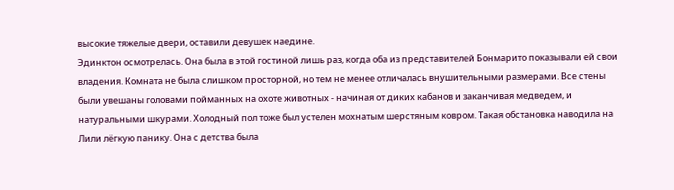высокие тяжелые двери, оставили девушек наедине.
Эдинктон осмотрелась. Она была в этой гостиной лишь раз, когда оба из представителей Бонмарито показывали ей свои владения. Комната не была слишком просторной, но тем не менее отличалась внушительными размерами. Все стены были увешаны головами пойманных на охоте животных - начиная от диких кабанов и заканчивая медведем, и натуральными шкурами. Холодный пол тоже был устелен мохнатым шерстяным ковром. Такая обстановка наводила на Лили лёгкую панику. Она с детства была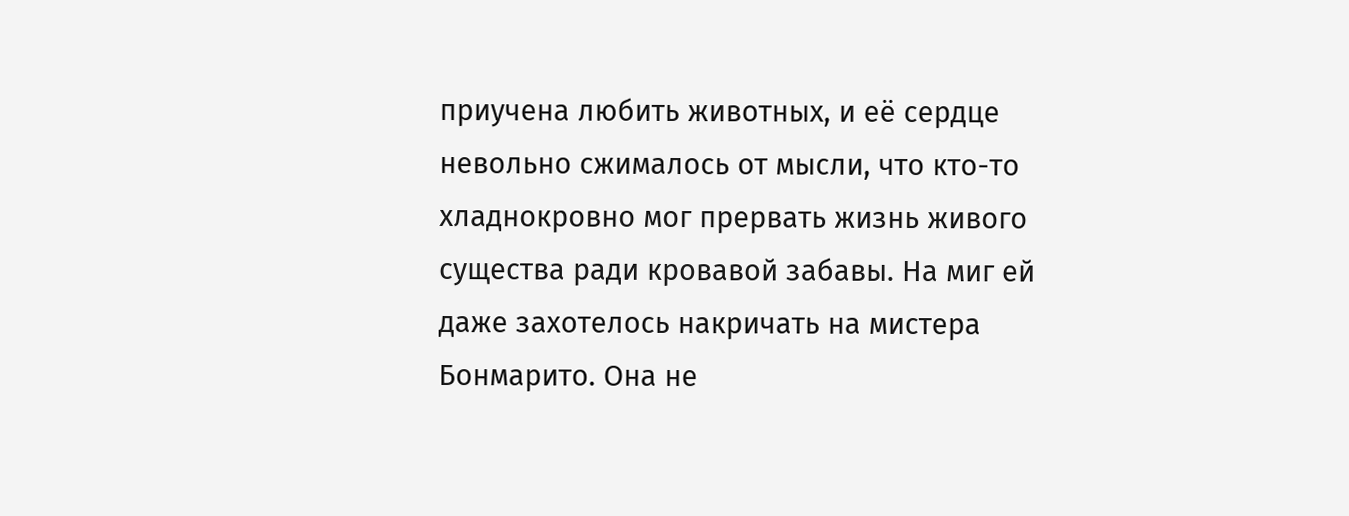приучена любить животных, и её сердце невольно сжималось от мысли, что кто-то хладнокровно мог прервать жизнь живого существа ради кровавой забавы. На миг ей даже захотелось накричать на мистера Бонмарито. Она не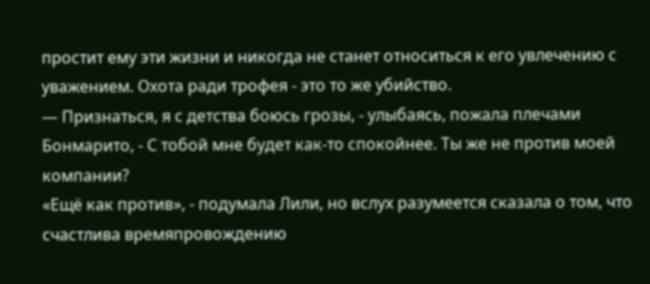простит ему эти жизни и никогда не станет относиться к его увлечению с уважением. Охота ради трофея - это то же убийство.
— Признаться, я с детства боюсь грозы, - улыбаясь, пожала плечами Бонмарито, - С тобой мне будет как-то спокойнее. Ты же не против моей компании?
«Ещё как против», - подумала Лили, но вслух разумеется сказала о том, что счастлива времяпровождению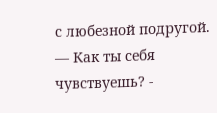с любезной подругой.
— Как ты себя чувствуешь? -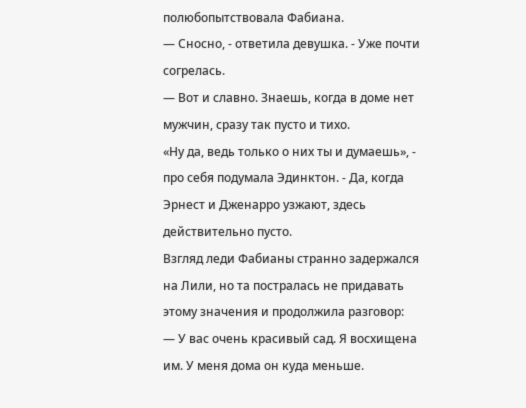полюбопытствовала Фабиана.
— Сносно, - ответила девушка. - Уже почти согрелась.
— Вот и славно. Знаешь, когда в доме нет мужчин, сразу так пусто и тихо.
«Ну да, ведь только о них ты и думаешь», - про себя подумала Эдинктон. - Да, когда Эрнест и Дженарро узжают, здесь действительно пусто.
Взгляд леди Фабианы странно задержался на Лили, но та постралась не придавать этому значения и продолжила разговор:
— У вас очень красивый сад. Я восхищена им. У меня дома он куда меньше.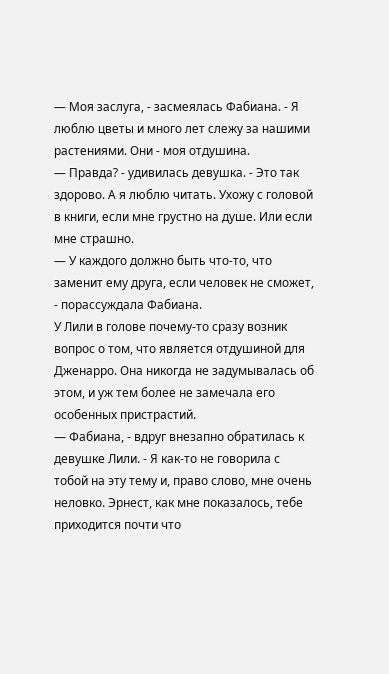— Моя заслуга, - засмеялась Фабиана. - Я люблю цветы и много лет слежу за нашими растениями. Они - моя отдушина.
— Правда? - удивилась девушка. - Это так здорово. А я люблю читать. Ухожу с головой в книги, если мне грустно на душе. Или если мне страшно.
— У каждого должно быть что-то, что заменит ему друга, если человек не сможет, - порассуждала Фабиана.
У Лили в голове почему-то сразу возник вопрос о том, что является отдушиной для Дженарро. Она никогда не задумывалась об этом, и уж тем более не замечала его особенных пристрастий.
— Фабиана, - вдруг внезапно обратилась к девушке Лили. - Я как-то не говорила с тобой на эту тему и, право слово, мне очень неловко. Эрнест, как мне показалось, тебе приходится почти что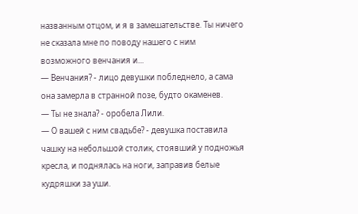названным отцом, и я в замешательстве. Ты ничего не сказала мне по поводу нашего с ним возможного венчания и...
— Венчания? - лицо девушки побледнело, а сама она замерла в странной позе, будто окаменев.
— Ты не знала? - оробела Лили.
— О вашей с ним свадьбе? - девушка поставила чашку на небольшой столик, стоявший у подножья кресла, и поднялась на ноги, заправив белые кудряшки за уши.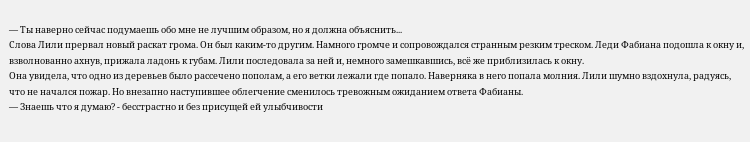— Ты наверно сейчас подумаешь обо мне не лучшим образом, но я должна объяснить...
Слова Лили прервал новый раскат грома. Он был каким-то другим. Намного громче и сопровождался странным резким треском. Леди Фабиана подошла к окну и, взволнованно ахнув, прижала ладонь к губам. Лили последовала за ней и, немного замешкавшись, всё же приблизилась к окну.
Она увидела, что одно из деревьев было рассечено пополам, а его ветки лежали где попало. Наверняка в него попала молния. Лили шумно вздохнула, радуясь, что не начался пожар. Но внезапно наступившее облегчение сменилось тревожным ожиданием ответа Фабианы.
— Знаешь что я думаю? - бесстрастно и без присущей ей улыбчивости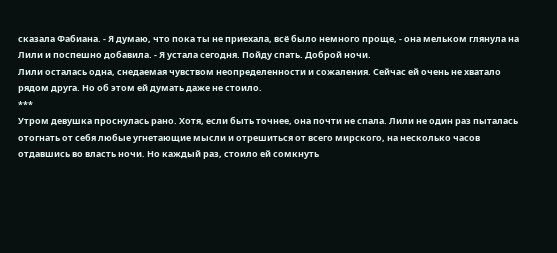сказала Фабиана. - Я думаю, что пока ты не приехала, всё было немного проще, - она мельком глянула на Лили и поспешно добавила. - Я устала сегодня. Пойду спать. Доброй ночи.
Лили осталась одна, снедаемая чувством неопределенности и сожаления. Сейчас ей очень не хватало рядом друга. Но об этом ей думать даже не стоило.
***
Утром девушка проснулась рано. Хотя, если быть точнее, она почти не спала. Лили не один раз пыталась отогнать от себя любые угнетающие мысли и отрешиться от всего мирского, на несколько часов отдавшись во власть ночи. Но каждый раз, стоило ей сомкнуть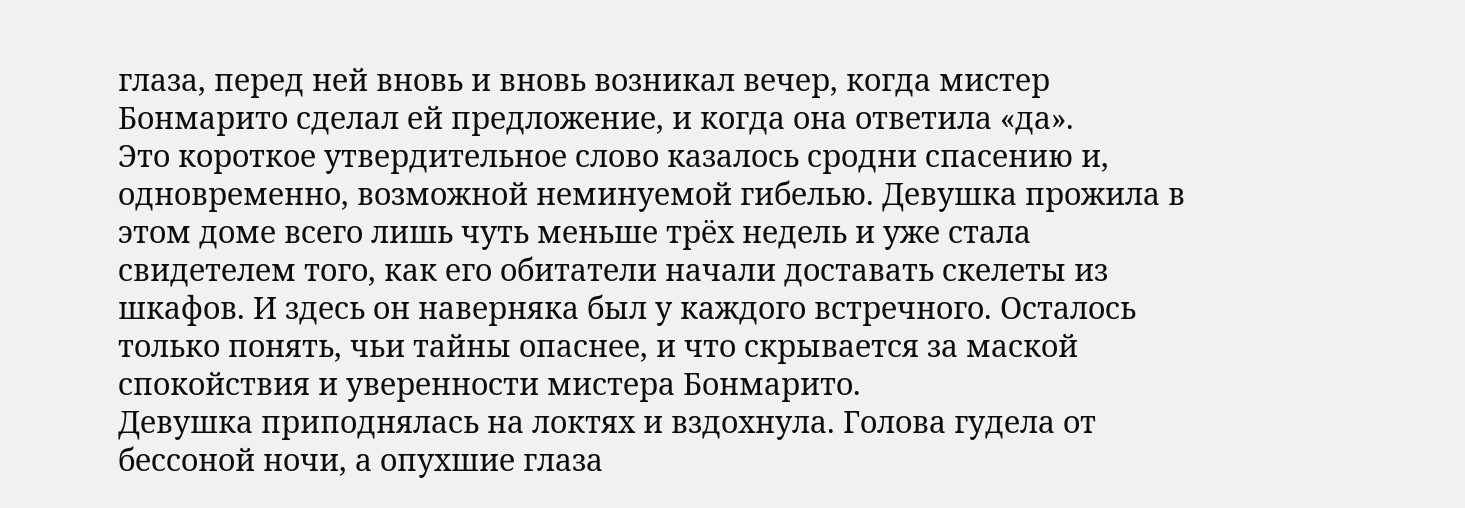глаза, перед ней вновь и вновь возникал вечер, когда мистер Бонмарито сделал ей предложение, и когда она ответила «да».
Это короткое утвердительное слово казалось сродни спасению и, одновременно, возможной неминуемой гибелью. Девушка прожила в этом доме всего лишь чуть меньше трёх недель и уже стала свидетелем того, как его обитатели начали доставать скелеты из шкафов. И здесь он наверняка был у каждого встречного. Осталось только понять, чьи тайны опаснее, и что скрывается за маской спокойствия и уверенности мистера Бонмарито.
Девушка приподнялась на локтях и вздохнула. Голова гудела от бессоной ночи, а опухшие глаза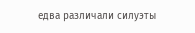едва различали силуэты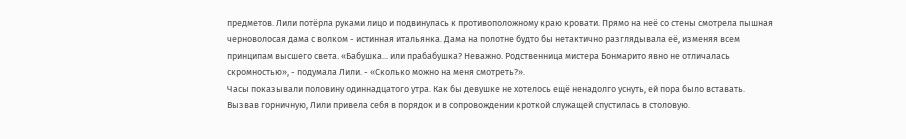предметов. Лили потёрла руками лицо и подвинулась к противоположному краю кровати. Прямо на неё со стены смотрела пышная черноволосая дама с волком - истинная итальянка. Дама на полотне будто бы нетактично разглядывала её, изменяя всем принципам высшего света. «Бабушка... или прабабушка? Неважно. Родственница мистера Бонмарито явно не отличалась скромностью», - подумала Лили. - «Сколько можно на меня смотреть?».
Часы показывали половину одиннадцатого утра. Как бы девушке не хотелось ещё ненадолго уснуть, ей пора было вставать. Вызвав горничную, Лили привела себя в порядок и в сопровождении кроткой служащей спустилась в столовую.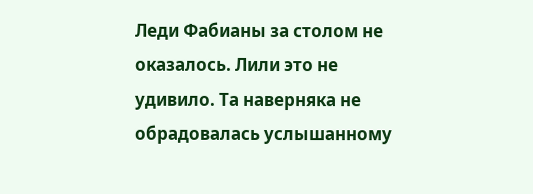Леди Фабианы за столом не оказалось. Лили это не удивило. Та наверняка не обрадовалась услышанному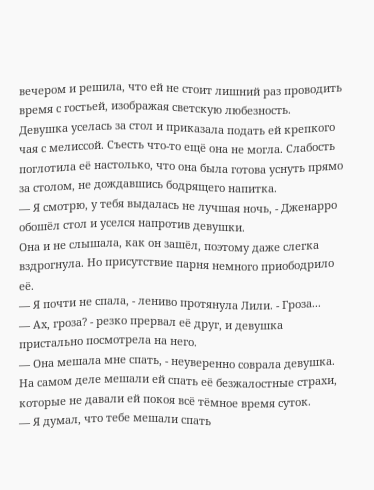вечером и решила, что ей не стоит лишний раз проводить время с гостьей, изображая светскую любезность.
Девушка уселась за стол и приказала подать ей крепкого чая с мелиссой. Съесть что-то ещё она не могла. Слабость поглотила её настолько, что она была готова уснуть прямо за столом, не дождавшись бодрящего напитка.
— Я смотрю, у тебя выдалась не лучшая ночь, - Дженарро обошёл стол и уселся напротив девушки.
Она и не слышала, как он зашёл, поэтому даже слегка вздрогнула. Но присутствие парня немного приободрило её.
— Я почти не спала, - лениво протянула Лили. - Гроза...
— Ах, гроза? - резко прервал её друг, и девушка пристально посмотрела на него.
— Она мешала мне спать, - неуверенно соврала девушка.
На самом деле мешали ей спать её безжалостные страхи, которые не давали ей покоя всё тёмное время суток.
— Я думал, что тебе мешали спать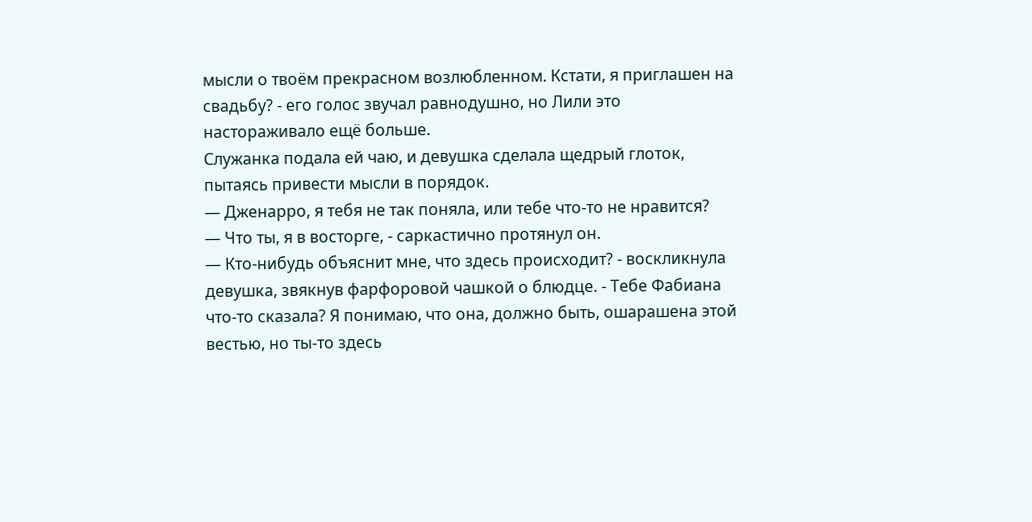мысли о твоём прекрасном возлюбленном. Кстати, я приглашен на свадьбу? - его голос звучал равнодушно, но Лили это настораживало ещё больше.
Служанка подала ей чаю, и девушка сделала щедрый глоток, пытаясь привести мысли в порядок.
— Дженарро, я тебя не так поняла, или тебе что-то не нравится?
— Что ты, я в восторге, - саркастично протянул он.
— Кто-нибудь объяснит мне, что здесь происходит? - воскликнула девушка, звякнув фарфоровой чашкой о блюдце. - Тебе Фабиана что-то сказала? Я понимаю, что она, должно быть, ошарашена этой вестью, но ты-то здесь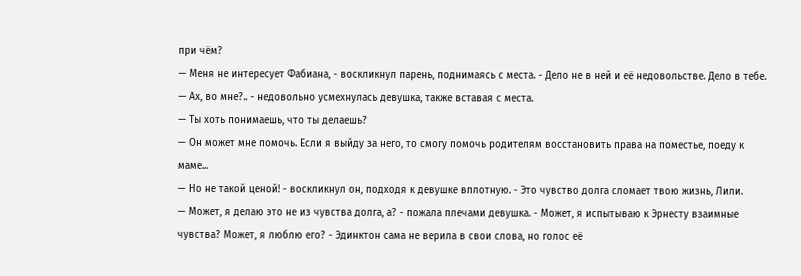при чём?
— Меня не интересует Фабиана, - воскликнул парень, поднимаясь с места. - Дело не в ней и её недовольстве. Дело в тебе.
— Ах, во мне?.. - недовольно усмехнулась девушка, также вставая с места.
— Ты хоть понимаешь, что ты делаешь?
— Он может мне помочь. Если я выйду за него, то смогу помочь родителям восстановить права на поместье, поеду к маме...
— Но не такой ценой! - воскликнул он, подходя к девушке вплотную. - Это чувство долга сломает твою жизнь, Лили.
— Может, я делаю это не из чувства долга, а? - пожала плечами девушка. - Может, я испытываю к Эрнесту взаимные чувства? Может, я люблю его? - Эдинктон сама не верила в свои слова, но голос её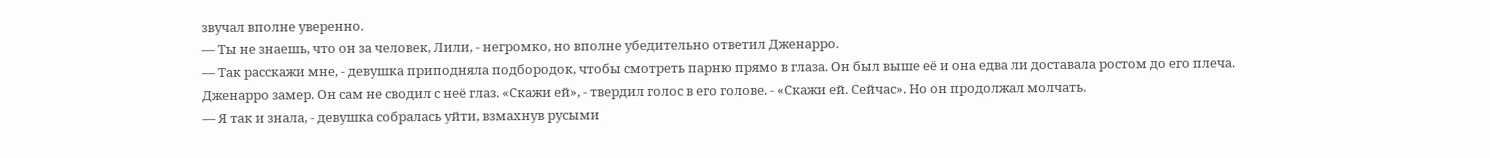звучал вполне уверенно.
— Ты не знаешь, что он за человек, Лили, - негромко, но вполне убедительно ответил Дженарро.
— Так расскажи мне, - девушка приподняла подбородок, чтобы смотреть парню прямо в глаза. Он был выше её и она едва ли доставала ростом до его плеча.
Дженарро замер. Он сам не сводил с неё глаз. «Скажи ей», - твердил голос в его голове. - «Скажи ей. Сейчас». Но он продолжал молчать.
— Я так и знала, - девушка собралась уйти, взмахнув русыми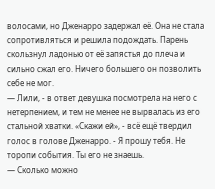волосами, но Дженарро задержал её. Она не стала сопротивляться и решила подождать. Парень скользнул ладонью от её запястья до плеча и сильно сжал его. Ничего большего он позволить себе не мог.
— Лили, - в ответ девушка посмотрела на него с нетерпением, и тем не менее не вырвалась из его стальной хватки. «Скажи ей», - всё ещё твердил голос в голове Дженарро. - Я прошу тебя. Не торопи события. Ты его не знаешь.
— Сколько можно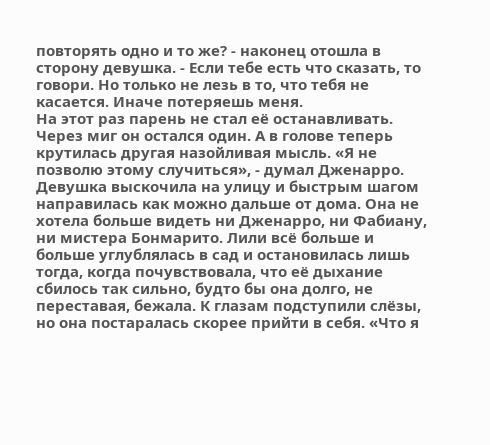повторять одно и то же? - наконец отошла в сторону девушка. - Если тебе есть что сказать, то говори. Но только не лезь в то, что тебя не касается. Иначе потеряешь меня.
На этот раз парень не стал её останавливать. Через миг он остался один. А в голове теперь крутилась другая назойливая мысль. «Я не позволю этому случиться», - думал Дженарро.
Девушка выскочила на улицу и быстрым шагом направилась как можно дальше от дома. Она не хотела больше видеть ни Дженарро, ни Фабиану, ни мистера Бонмарито. Лили всё больше и больше углублялась в сад и остановилась лишь тогда, когда почувствовала, что её дыхание сбилось так сильно, будто бы она долго, не переставая, бежала. К глазам подступили слёзы, но она постаралась скорее прийти в себя. «Что я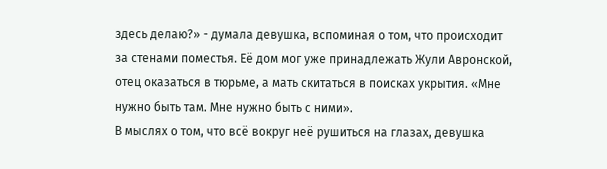здесь делаю?» - думала девушка, вспоминая о том, что происходит за стенами поместья. Её дом мог уже принадлежать Жули Авронской, отец оказаться в тюрьме, а мать скитаться в поисках укрытия. «Мне нужно быть там. Мне нужно быть с ними».
В мыслях о том, что всё вокруг неё рушиться на глазах, девушка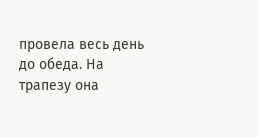провела весь день до обеда. На трапезу она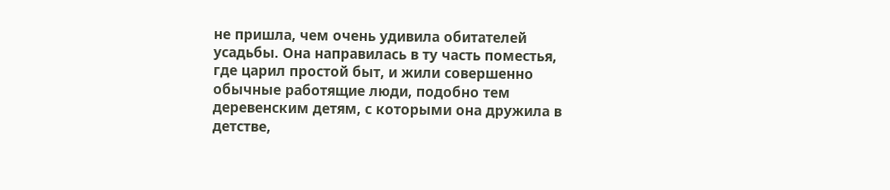не пришла, чем очень удивила обитателей усадьбы. Она направилась в ту часть поместья, где царил простой быт, и жили совершенно обычные работящие люди, подобно тем деревенским детям, с которыми она дружила в детстве,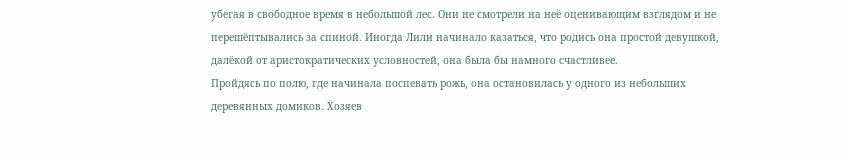убегая в свободное время в небольшой лес. Они не смотрели на неё оценивающим взглядом и не перешёптывались за спиной. Иногда Лили начинало казаться, что родись она простой девушкой, далёкой от аристократических условностей, она была бы намного счастливее.
Пройдясь по полю, где начинала поспевать рожь, она остановилась у одного из небольших деревянных домиков. Хозяев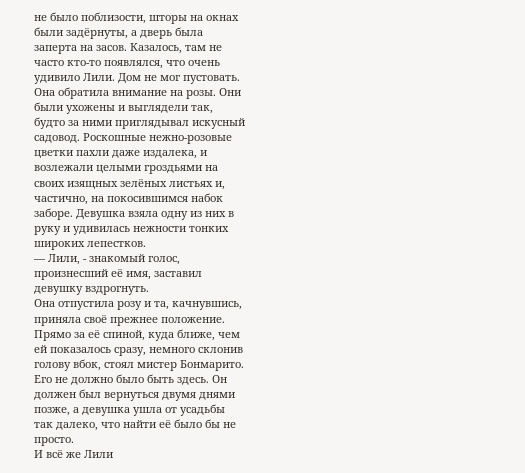не было поблизости, шторы на окнах были задёрнуты, а дверь была заперта на засов. Казалось, там не часто кто-то появлялся, что очень удивило Лили. Дом не мог пустовать.
Она обратила внимание на розы. Они были ухожены и выглядели так, будто за ними приглядывал искусный садовод. Роскошные нежно-розовые цветки пахли даже издалека, и возлежали целыми гроздьями на своих изящных зелёных листьях и, частично, на покосившимся набок заборе. Девушка взяла одну из них в руку и удивилась нежности тонких широких лепестков.
— Лили, - знакомый голос, произнесший её имя, заставил девушку вздрогнуть.
Она отпустила розу и та, качнувшись, приняла своё прежнее положение. Прямо за её спиной, куда ближе, чем ей показалось сразу, немного склонив голову вбок, стоял мистер Бонмарито. Его не должно было быть здесь. Он должен был вернуться двумя днями позже, а девушка ушла от усадьбы так далеко, что найти её было бы не просто.
И всё же Лили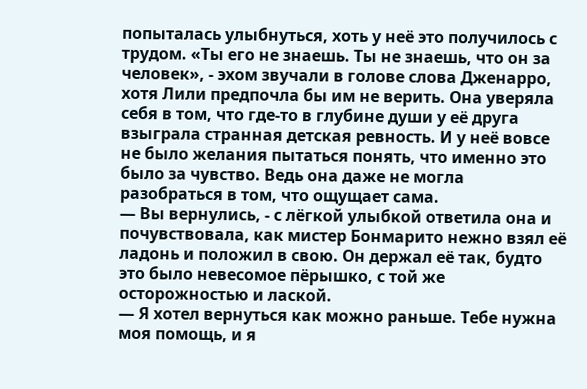попыталась улыбнуться, хоть у неё это получилось с трудом. «Ты его не знаешь. Ты не знаешь, что он за человек», - эхом звучали в голове слова Дженарро, хотя Лили предпочла бы им не верить. Она уверяла себя в том, что где-то в глубине души у её друга взыграла странная детская ревность. И у неё вовсе не было желания пытаться понять, что именно это было за чувство. Ведь она даже не могла разобраться в том, что ощущает сама.
— Вы вернулись, - с лёгкой улыбкой ответила она и почувствовала, как мистер Бонмарито нежно взял её ладонь и положил в свою. Он держал её так, будто это было невесомое пёрышко, с той же осторожностью и лаской.
— Я хотел вернуться как можно раньше. Тебе нужна моя помощь, и я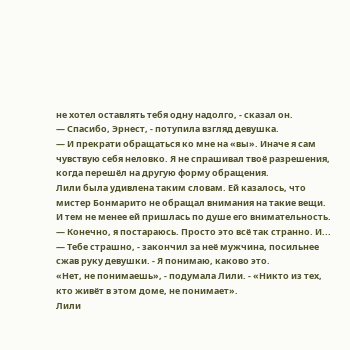не хотел оставлять тебя одну надолго, - сказал он.
— Спасибо, Эрнест, - потупила взгляд девушка.
— И прекрати обращаться ко мне на «вы». Иначе я сам чувствую себя неловко. Я не спрашивал твоё разрешения, когда перешёл на другую форму обращения.
Лили была удивлена таким словам. Ей казалось, что мистер Бонмарито не обращал внимания на такие вещи. И тем не менее ей пришлась по душе его внимательность.
— Конечно, я постараюсь. Просто это всё так странно. И...
— Тебе страшно, - закончил за неё мужчина, посильнее сжав руку девушки. - Я понимаю, каково это.
«Нет, не понимаешь», - подумала Лили. - «Никто из тех, кто живёт в этом доме, не понимает».
Лили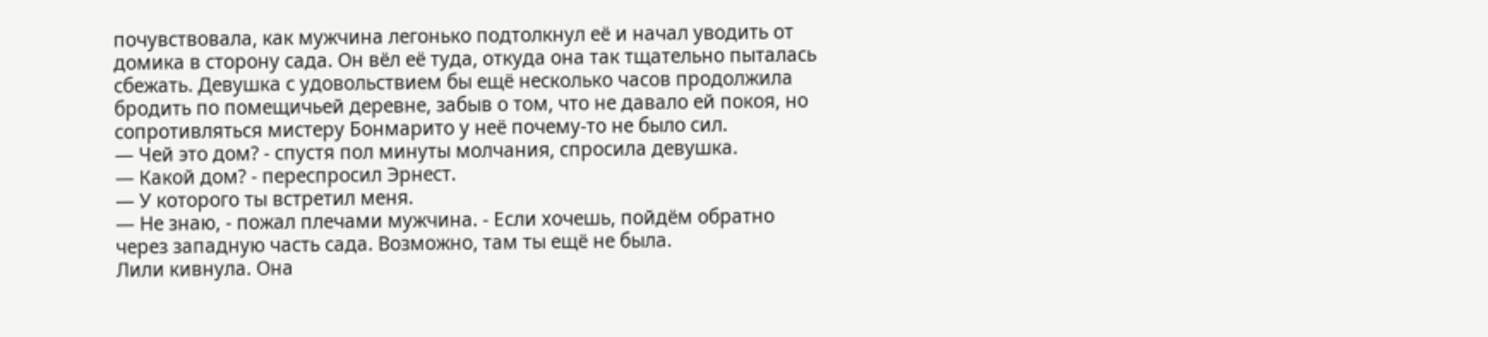почувствовала, как мужчина легонько подтолкнул её и начал уводить от домика в сторону сада. Он вёл её туда, откуда она так тщательно пыталась сбежать. Девушка с удовольствием бы ещё несколько часов продолжила бродить по помещичьей деревне, забыв о том, что не давало ей покоя, но сопротивляться мистеру Бонмарито у неё почему-то не было сил.
— Чей это дом? - спустя пол минуты молчания, спросила девушка.
— Какой дом? - переспросил Эрнест.
— У которого ты встретил меня.
— Не знаю, - пожал плечами мужчина. - Если хочешь, пойдём обратно через западную часть сада. Возможно, там ты ещё не была.
Лили кивнула. Она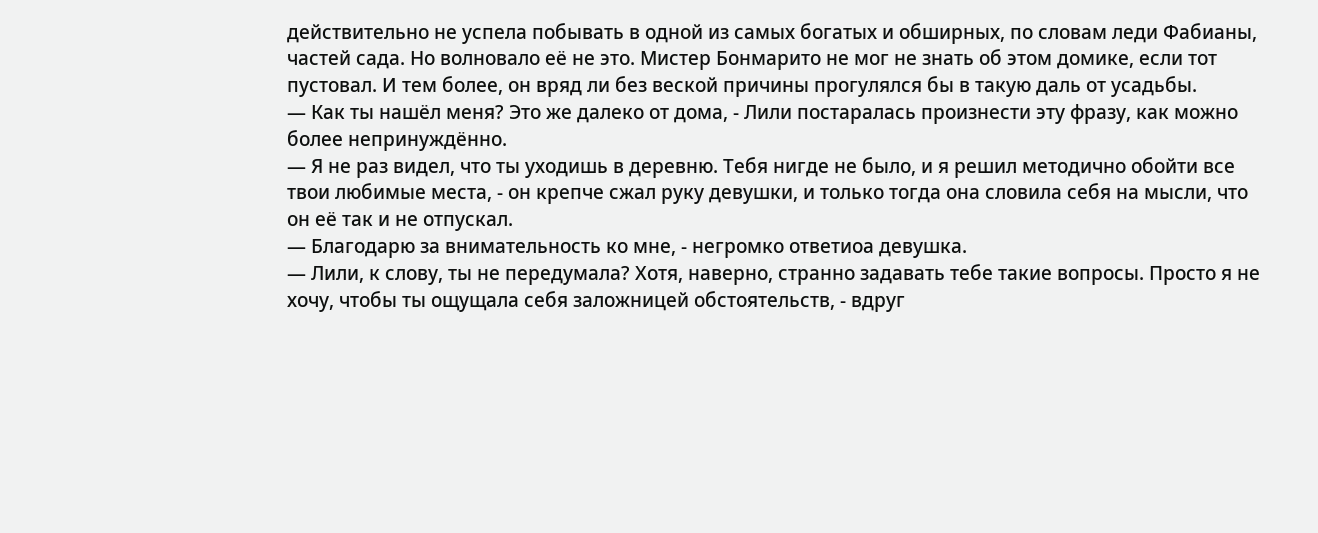действительно не успела побывать в одной из самых богатых и обширных, по словам леди Фабианы, частей сада. Но волновало её не это. Мистер Бонмарито не мог не знать об этом домике, если тот пустовал. И тем более, он вряд ли без веской причины прогулялся бы в такую даль от усадьбы.
— Как ты нашёл меня? Это же далеко от дома, - Лили постаралась произнести эту фразу, как можно более непринуждённо.
— Я не раз видел, что ты уходишь в деревню. Тебя нигде не было, и я решил методично обойти все твои любимые места, - он крепче сжал руку девушки, и только тогда она словила себя на мысли, что он её так и не отпускал.
— Благодарю за внимательность ко мне, - негромко ответиоа девушка.
— Лили, к слову, ты не передумала? Хотя, наверно, странно задавать тебе такие вопросы. Просто я не хочу, чтобы ты ощущала себя заложницей обстоятельств, - вдруг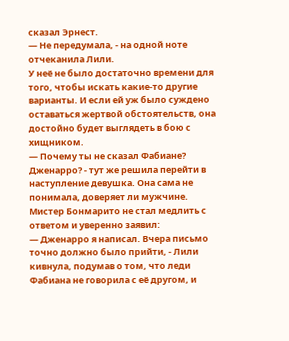сказал Эрнест.
— Не передумала, - на одной ноте отчеканила Лили.
У неё не было достаточно времени для того, чтобы искать какие-то другие варианты. И если ей уж было суждено оставаться жертвой обстоятельств, она достойно будет выглядеть в бою с хищником.
— Почему ты не сказал Фабиане? Дженарро? - тут же решила перейти в наступление девушка. Она сама не понимала, доверяет ли мужчине.
Мистер Бонмарито не стал медлить с ответом и уверенно заявил:
— Дженарро я написал. Вчера письмо точно должно было прийти, - Лили кивнула, подумав о том, что леди Фабиана не говорила с её другом, и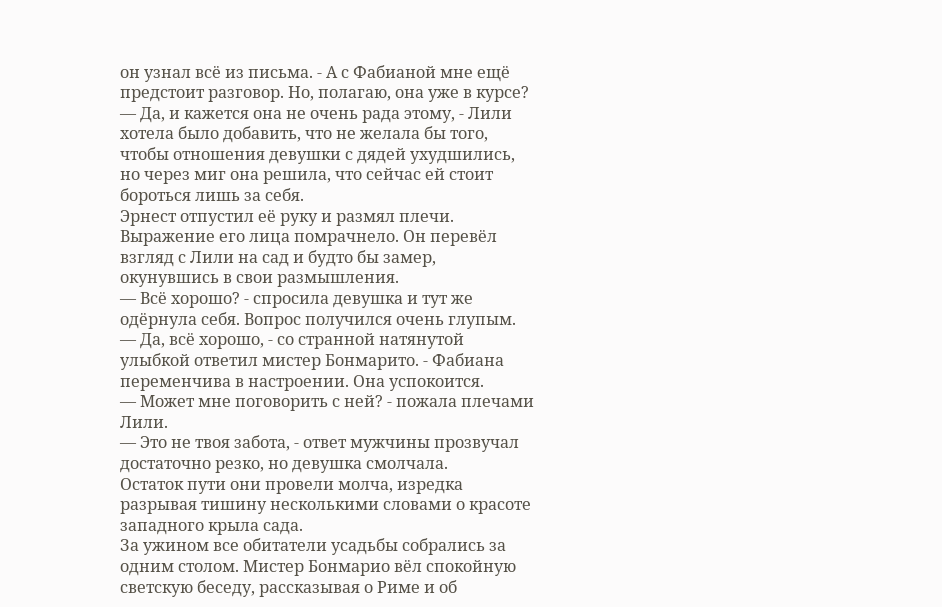он узнал всё из письма. - А с Фабианой мне ещё предстоит разговор. Но, полагаю, она уже в курсе?
— Да, и кажется она не очень рада этому, - Лили хотела было добавить, что не желала бы того, чтобы отношения девушки с дядей ухудшились, но через миг она решила, что сейчас ей стоит бороться лишь за себя.
Эрнест отпустил её руку и размял плечи. Выражение его лица помрачнело. Он перевёл взгляд с Лили на сад и будто бы замер, окунувшись в свои размышления.
— Всё хорошо? - спросила девушка и тут же одёрнула себя. Вопрос получился очень глупым.
— Да, всё хорошо, - со странной натянутой улыбкой ответил мистер Бонмарито. - Фабиана переменчива в настроении. Она успокоится.
— Может мне поговорить с ней? - пожала плечами Лили.
— Это не твоя забота, - ответ мужчины прозвучал достаточно резко, но девушка смолчала.
Остаток пути они провели молча, изредка разрывая тишину несколькими словами о красоте западного крыла сада.
За ужином все обитатели усадьбы собрались за одним столом. Мистер Бонмарио вёл спокойную светскую беседу, рассказывая о Риме и об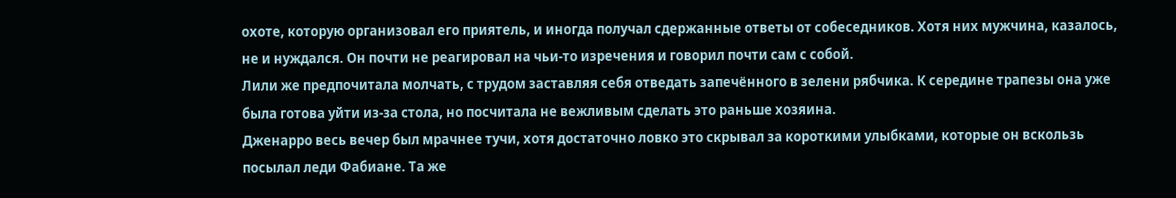охоте, которую организовал его приятель, и иногда получал сдержанные ответы от собеседников. Хотя них мужчина, казалось, не и нуждался. Он почти не реагировал на чьи-то изречения и говорил почти сам с собой.
Лили же предпочитала молчать, с трудом заставляя себя отведать запечённого в зелени рябчика. К середине трапезы она уже была готова уйти из-за стола, но посчитала не вежливым сделать это раньше хозяина.
Дженарро весь вечер был мрачнее тучи, хотя достаточно ловко это скрывал за короткими улыбками, которые он вскользь посылал леди Фабиане. Та же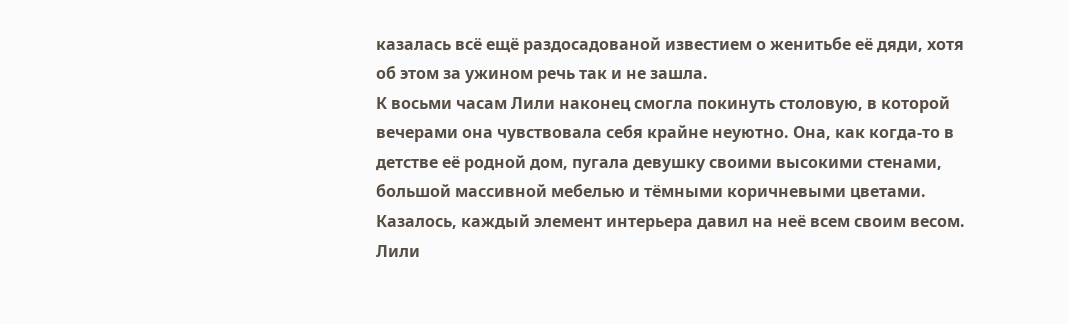казалась всё ещё раздосадованой известием о женитьбе её дяди, хотя об этом за ужином речь так и не зашла.
К восьми часам Лили наконец смогла покинуть столовую, в которой вечерами она чувствовала себя крайне неуютно. Она, как когда-то в детстве её родной дом, пугала девушку своими высокими стенами, большой массивной мебелью и тёмными коричневыми цветами. Казалось, каждый элемент интерьера давил на неё всем своим весом.
Лили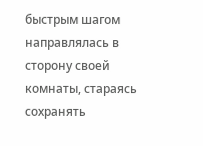быстрым шагом направлялась в сторону своей комнаты, стараясь сохранять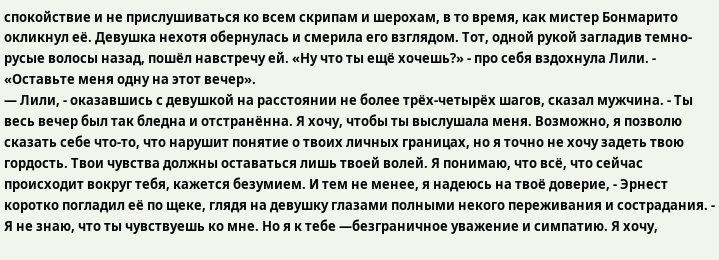спокойствие и не прислушиваться ко всем скрипам и шерохам, в то время, как мистер Бонмарито окликнул её. Девушка нехотя обернулась и смерила его взглядом. Тот, одной рукой загладив темно-русые волосы назад, пошёл навстречу ей. «Ну что ты ещё хочешь?» - про себя вздохнула Лили. - «Оставьте меня одну на этот вечер».
— Лили, - оказавшись с девушкой на расстоянии не более трёх-четырёх шагов, сказал мужчина. - Ты весь вечер был так бледна и отстранённа. Я хочу, чтобы ты выслушала меня. Возможно, я позволю сказать себе что-то, что нарушит понятие о твоих личных границах, но я точно не хочу задеть твою гордость. Твои чувства должны оставаться лишь твоей волей. Я понимаю, что всё, что сейчас происходит вокруг тебя, кажется безумием. И тем не менее, я надеюсь на твоё доверие, - Эрнест коротко погладил её по щеке, глядя на девушку глазами полными некого переживания и сострадания. - Я не знаю, что ты чувствуешь ко мне. Но я к тебе —безграничное уважение и симпатию. Я хочу,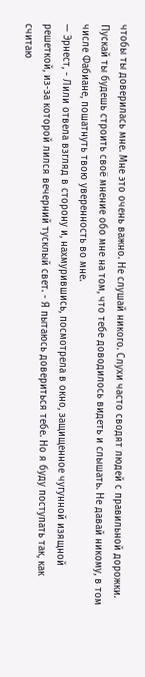чтобы ты доверилась мне. Мне это очень важно. Не слушай никого. Слухи часто сводят людей с правильной дорожки. Пускай ты будешь строить своё мнение обо мне на том, что тебе доводилось видеть и слышать. Не давай никому, в том числе Фабиане, пошатнуть твою уверенность во мне.
— Эрнест, - Лили отвела взгляд в сторону и, нахмурившись, посмотрела в окно, защищенное чугунной изящной решеткой, из-за которой лился вечерний тусклый свет. - Я пытаюсь довериться тебе. Но я буду поступать так, как считаю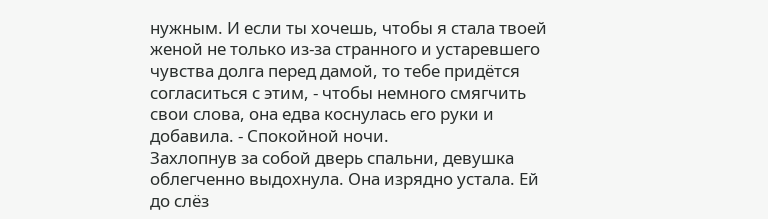нужным. И если ты хочешь, чтобы я стала твоей женой не только из-за странного и устаревшего чувства долга перед дамой, то тебе придётся согласиться с этим, - чтобы немного смягчить свои слова, она едва коснулась его руки и добавила. - Спокойной ночи.
Захлопнув за собой дверь спальни, девушка облегченно выдохнула. Она изрядно устала. Ей до слёз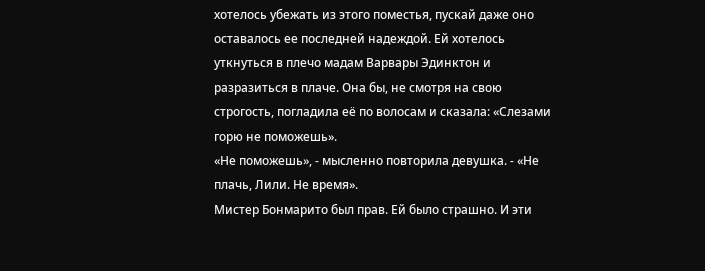хотелось убежать из этого поместья, пускай даже оно оставалось ее последней надеждой. Ей хотелось уткнуться в плечо мадам Варвары Эдинктон и разразиться в плаче. Она бы, не смотря на свою строгость, погладила её по волосам и сказала: «Слезами горю не поможешь».
«Не поможешь», - мысленно повторила девушка. - «Не плачь, Лили. Не время».
Мистер Бонмарито был прав. Ей было страшно. И эти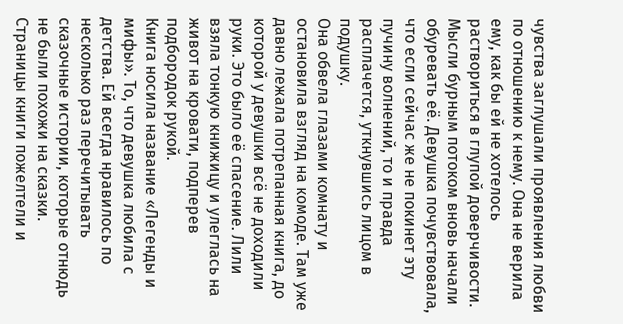чувства заглушали проявления любви по отношению к нему. Она не верила ему, как бы ей не хотелось раствориться в глупой доверчивости.
Мысли бурным потоком вновь начали обуревать её. Девушка почувствовала, что если сейчас же не покинет эту пучину волнений, то и правда расплачется, уткнувшись лицом в подушку.
Она обвела глазами комнату и остановила взгляд на комоде. Там уже давно лежала потрепанная книга, до которой у девушки всё не доходили руки. Это было её спасение. Лили взяла тонкую книжицу и улеглась на живот на кровати, подперев подбородок рукой.
Книга носила название «Легенды и мифы». То, что девушка любила с детства. Ей всегда нравилось по несколько раз перечитывать сказочные истории, которые отнюдь не были похожи на сказки.
Страницы книги пожелтели и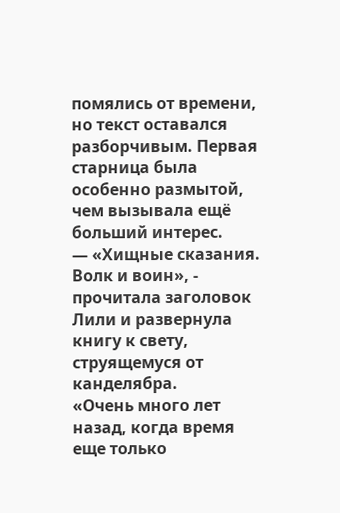помялись от времени, но текст оставался разборчивым. Первая старница была особенно размытой, чем вызывала ещё больший интерес.
— «Хищные сказания. Волк и воин», - прочитала заголовок Лили и развернула книгу к свету, струящемуся от канделябра.
«Очень много лет назад, когда время еще только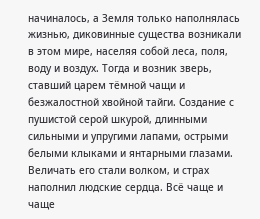начиналось, а Земля только наполнялась жизнью, диковинные существа возникали в этом мире, населяя собой леса, поля, воду и воздух. Тогда и возник зверь, ставший царем тёмной чащи и безжалостной хвойной тайги. Создание с пушистой серой шкурой, длинными сильными и упругими лапами, острыми белыми клыками и янтарными глазами. Величать его стали волком, и страх наполнил людские сердца. Всё чаще и чаще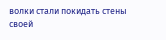волки стали покидать стены своей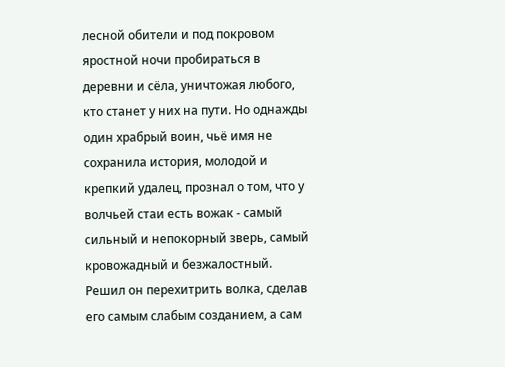лесной обители и под покровом яростной ночи пробираться в деревни и сёла, уничтожая любого, кто станет у них на пути. Но однажды один храбрый воин, чьё имя не сохранила история, молодой и крепкий удалец, прознал о том, что у волчьей стаи есть вожак - самый сильный и непокорный зверь, самый кровожадный и безжалостный. Решил он перехитрить волка, сделав его самым слабым созданием, а сам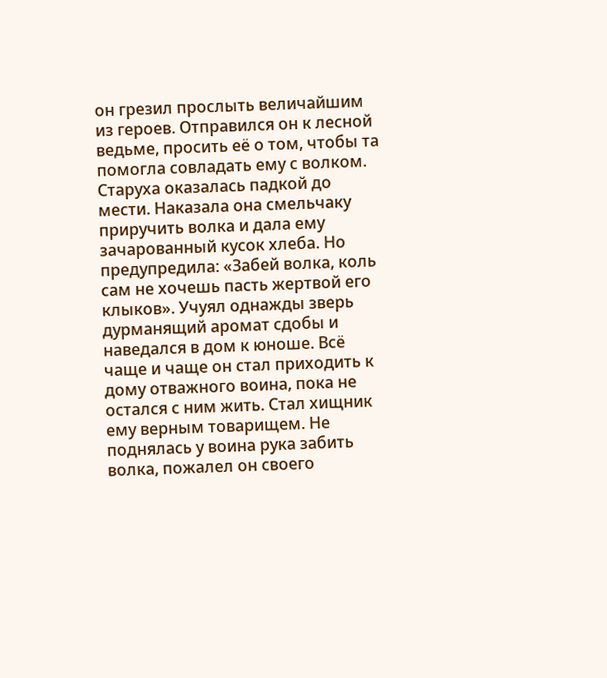он грезил прослыть величайшим из героев. Отправился он к лесной ведьме, просить её о том, чтобы та помогла совладать ему с волком. Старуха оказалась падкой до мести. Наказала она смельчаку приручить волка и дала ему зачарованный кусок хлеба. Но предупредила: «Забей волка, коль сам не хочешь пасть жертвой его клыков». Учуял однажды зверь дурманящий аромат сдобы и наведался в дом к юноше. Всё чаще и чаще он стал приходить к дому отважного воина, пока не остался с ним жить. Стал хищник ему верным товарищем. Не поднялась у воина рука забить волка, пожалел он своего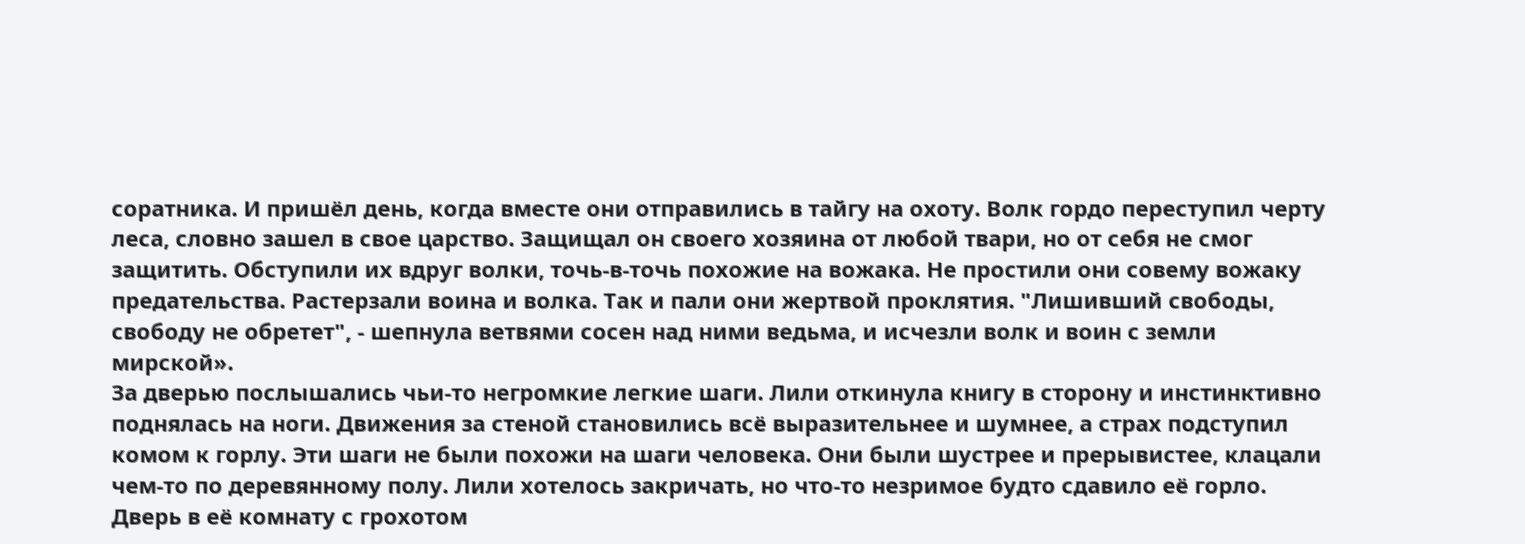соратника. И пришёл день, когда вместе они отправились в тайгу на охоту. Волк гордо переступил черту леса, словно зашел в свое царство. Защищал он своего хозяина от любой твари, но от себя не смог защитить. Обступили их вдруг волки, точь-в-точь похожие на вожака. Не простили они совему вожаку предательства. Растерзали воина и волка. Так и пали они жертвой проклятия. "Лишивший свободы, свободу не обретет", - шепнула ветвями сосен над ними ведьма, и исчезли волк и воин с земли мирской».
За дверью послышались чьи-то негромкие легкие шаги. Лили откинула книгу в сторону и инстинктивно поднялась на ноги. Движения за стеной становились всё выразительнее и шумнее, а страх подступил комом к горлу. Эти шаги не были похожи на шаги человека. Они были шустрее и прерывистее, клацали чем-то по деревянному полу. Лили хотелось закричать, но что-то незримое будто сдавило её горло. Дверь в её комнату с грохотом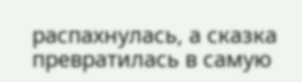распахнулась, а сказка превратилась в самую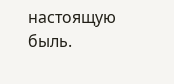настоящую быль.